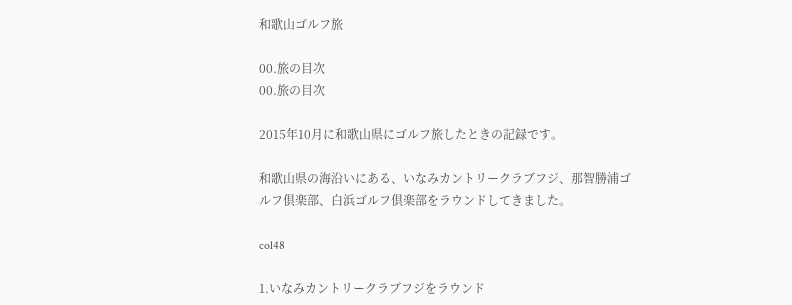和歌山ゴルフ旅

00.旅の目次
00.旅の目次

2015年10月に和歌山県にゴルフ旅したときの記録です。

和歌山県の海沿いにある、いなみカントリークラブフジ、那智勝浦ゴルフ倶楽部、白浜ゴルフ倶楽部をラウンドしてきました。

col48

1.いなみカントリークラブフジをラウンド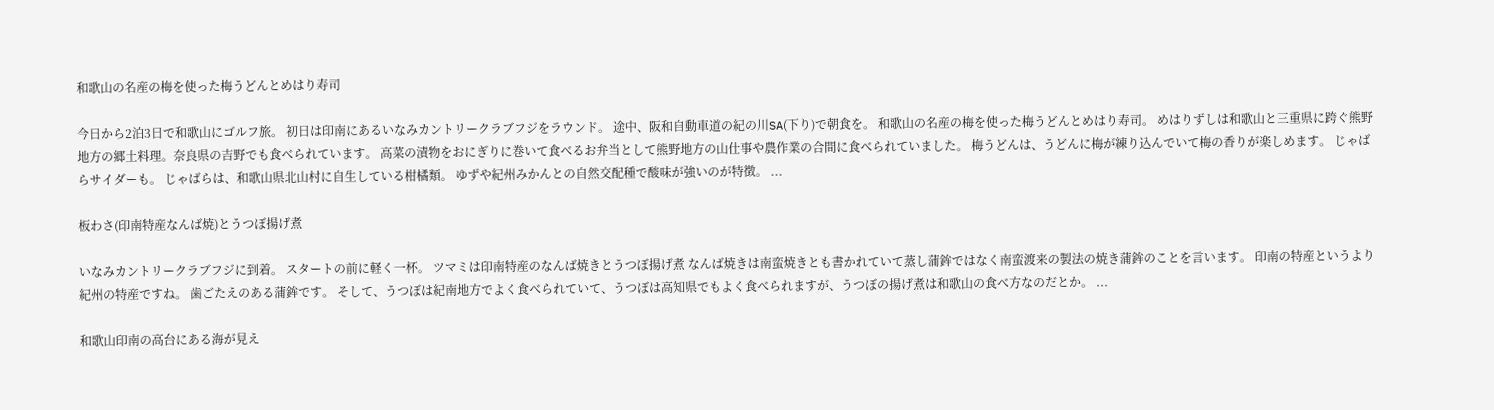和歌山の名産の梅を使った梅うどんとめはり寿司

今日から2泊3日で和歌山にゴルフ旅。 初日は印南にあるいなみカントリークラブフジをラウンド。 途中、阪和自動車道の紀の川SA(下り)で朝食を。 和歌山の名産の梅を使った梅うどんとめはり寿司。 めはりずしは和歌山と三重県に跨ぐ熊野地方の郷土料理。奈良県の吉野でも食べられています。 高菜の漬物をおにぎりに巻いて食べるお弁当として熊野地方の山仕事や農作業の合間に食べられていました。 梅うどんは、うどんに梅が練り込んでいて梅の香りが楽しめます。 じゃばらサイダーも。 じゃばらは、和歌山県北山村に自生している柑橘類。 ゆずや紀州みかんとの自然交配種で酸味が強いのが特徴。 ...

板わさ(印南特産なんば焼)とうつぼ揚げ煮

いなみカントリークラブフジに到着。 スタートの前に軽く一杯。 ツマミは印南特産のなんば焼きとうつぼ揚げ煮 なんば焼きは南蛮焼きとも書かれていて蒸し蒲鉾ではなく南蛮渡来の製法の焼き蒲鉾のことを言います。 印南の特産というより紀州の特産ですね。 歯ごたえのある蒲鉾です。 そして、うつぼは紀南地方でよく食べられていて、うつぼは高知県でもよく食べられますが、うつぼの揚げ煮は和歌山の食べ方なのだとか。 ...

和歌山印南の高台にある海が見え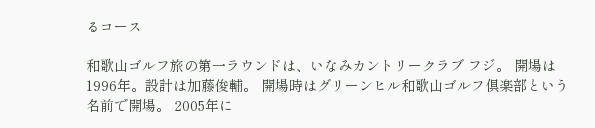るコース

和歌山ゴルフ旅の第一ラウンドは、いなみカントリークラブ フジ。 開場は1996年。設計は加藤俊輔。 開場時はグリーンヒル和歌山ゴルフ倶楽部という名前で開場。 2005年に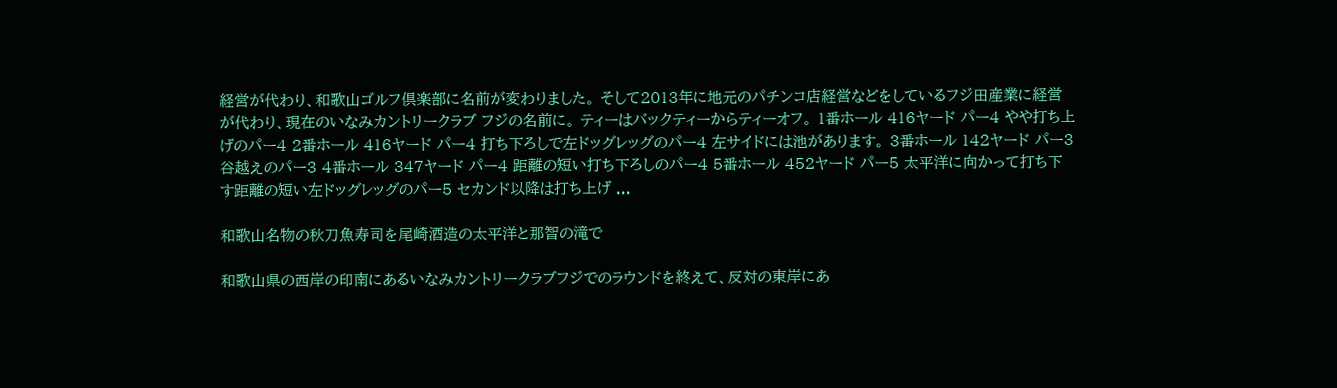経営が代わり、和歌山ゴルフ倶楽部に名前が変わりました。 そして2013年に地元のパチンコ店経営などをしているフジ田産業に経営が代わり、現在のいなみカントリークラブ フジの名前に。 ティーはバックティーからティーオフ。 1番ホール 416ヤード パー4 やや打ち上げのパー4 2番ホール 416ヤード パー4 打ち下ろしで左ドッグレッグのパー4 左サイドには池があります。 3番ホール 142ヤード パー3 谷越えのパー3 4番ホール 347ヤード パー4 距離の短い打ち下ろしのパー4 5番ホール 452ヤード パー5 太平洋に向かって打ち下す距離の短い左ドッグレッグのパー5 セカンド以降は打ち上げ ...

和歌山名物の秋刀魚寿司を尾崎酒造の太平洋と那智の滝で

和歌山県の西岸の印南にあるいなみカントリークラブフジでのラウンドを終えて、反対の東岸にあ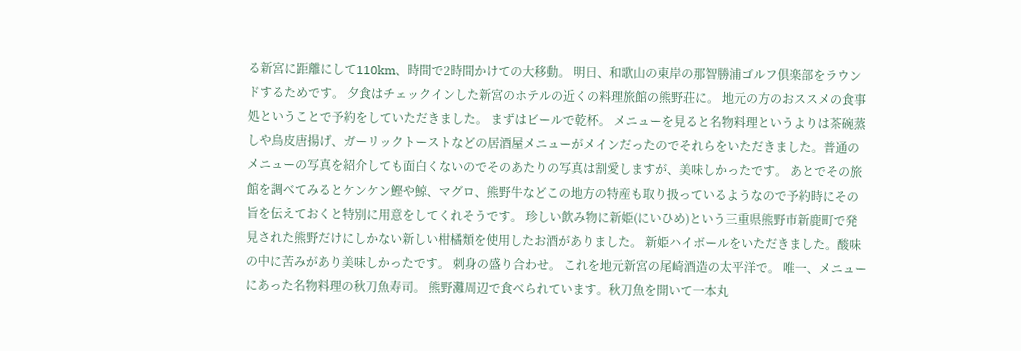る新宮に距離にして110km、時間で2時間かけての大移動。 明日、和歌山の東岸の那智勝浦ゴルフ倶楽部をラウンドするためです。 夕食はチェックインした新宮のホテルの近くの料理旅館の熊野荘に。 地元の方のおススメの食事処ということで予約をしていただきました。 まずはビールで乾杯。 メニューを見ると名物料理というよりは茶碗蒸しや鳥皮唐揚げ、ガーリックトーストなどの居酒屋メニューがメインだったのでそれらをいただきました。普通のメニューの写真を紹介しても面白くないのでそのあたりの写真は割愛しますが、美味しかったです。 あとでその旅館を調べてみるとケンケン鰹や鯨、マグロ、熊野牛などこの地方の特産も取り扱っているようなので予約時にその旨を伝えておくと特別に用意をしてくれそうです。 珍しい飲み物に新姫(にいひめ)という三重県熊野市新鹿町で発見された熊野だけにしかない新しい柑橘類を使用したお酒がありました。 新姫ハイボールをいただきました。酸味の中に苦みがあり美味しかったです。 刺身の盛り合わせ。 これを地元新宮の尾崎酒造の太平洋で。 唯一、メニューにあった名物料理の秋刀魚寿司。 熊野灘周辺で食べられています。秋刀魚を開いて一本丸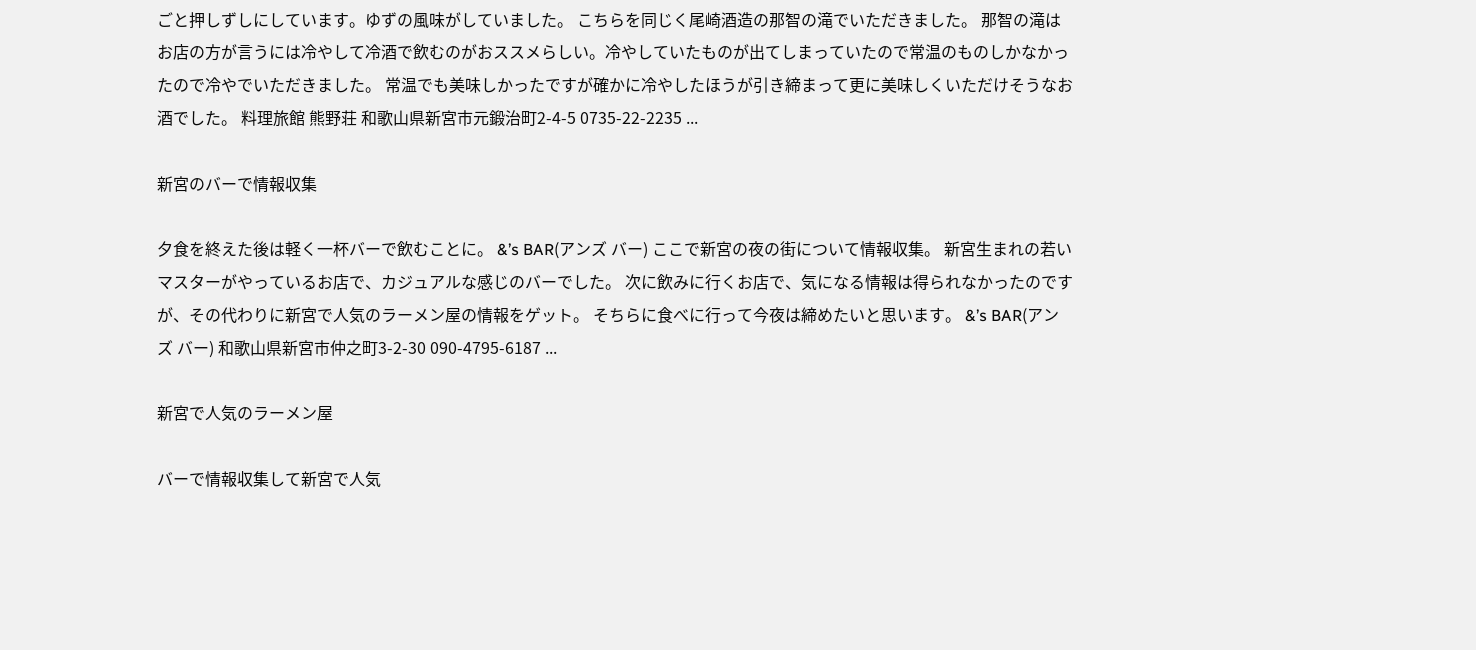ごと押しずしにしています。ゆずの風味がしていました。 こちらを同じく尾崎酒造の那智の滝でいただきました。 那智の滝はお店の方が言うには冷やして冷酒で飲むのがおススメらしい。冷やしていたものが出てしまっていたので常温のものしかなかったので冷やでいただきました。 常温でも美味しかったですが確かに冷やしたほうが引き締まって更に美味しくいただけそうなお酒でした。 料理旅館 熊野荘 和歌山県新宮市元鍛治町2-4-5 0735-22-2235 ...

新宮のバーで情報収集

夕食を終えた後は軽く一杯バーで飲むことに。 &’s BAR(アンズ バー) ここで新宮の夜の街について情報収集。 新宮生まれの若いマスターがやっているお店で、カジュアルな感じのバーでした。 次に飲みに行くお店で、気になる情報は得られなかったのですが、その代わりに新宮で人気のラーメン屋の情報をゲット。 そちらに食べに行って今夜は締めたいと思います。 &’s BAR(アンズ バー) 和歌山県新宮市仲之町3-2-30 090-4795-6187 ...

新宮で人気のラーメン屋

バーで情報収集して新宮で人気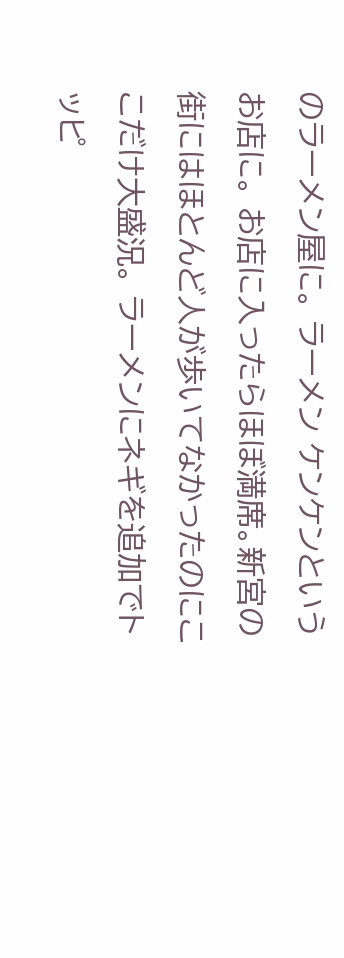のラーメン屋に。 ラーメン ケンケンというお店に。 お店に入ったらほぼ満席。新宮の街にはほとんど人が歩いてなかったのにここだけ大盛況。 ラーメンにネギを追加でトッピ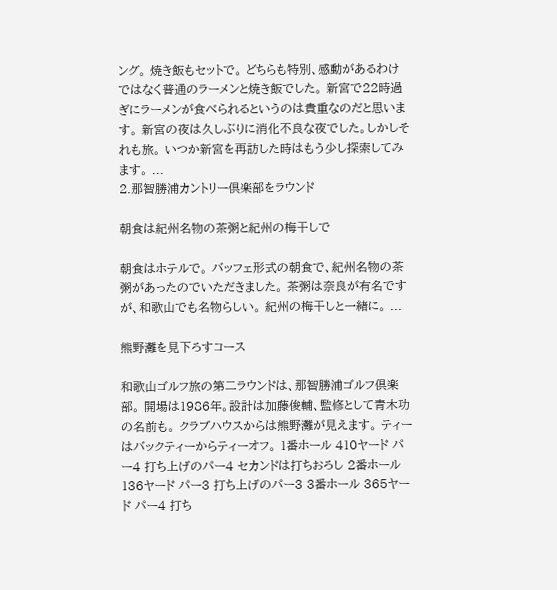ング。 焼き飯もセットで。 どちらも特別、感動があるわけではなく普通のラーメンと焼き飯でした。 新宮で22時過ぎにラーメンが食べられるというのは貴重なのだと思います。 新宮の夜は久しぶりに消化不良な夜でした。しかしそれも旅。 いつか新宮を再訪した時はもう少し探索してみます。 ...
2.那智勝浦カントリー倶楽部をラウンド

朝食は紀州名物の茶粥と紀州の梅干しで

朝食はホテルで。 バッフェ形式の朝食で、紀州名物の茶粥があったのでいただきました。 茶粥は奈良が有名ですが、和歌山でも名物らしい。 紀州の梅干しと一緒に。 ...

熊野灘を見下ろすコース

和歌山ゴルフ旅の第二ラウンドは、那智勝浦ゴルフ倶楽部。 開場は1986年。設計は加藤俊輔、監修として青木功の名前も。 クラブハウスからは熊野灘が見えます。 ティーはバックティーからティーオフ。 1番ホール 410ヤード パー4 打ち上げのパー4 セカンドは打ちおろし 2番ホール 136ヤード パー3 打ち上げのパー3 3番ホール 365ヤード パー4 打ち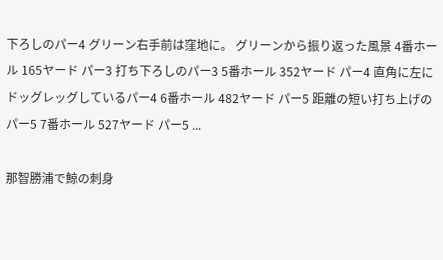下ろしのパー4 グリーン右手前は窪地に。 グリーンから振り返った風景 4番ホール 165ヤード パー3 打ち下ろしのパー3 5番ホール 352ヤード パー4 直角に左にドッグレッグしているパー4 6番ホール 482ヤード パー5 距離の短い打ち上げのパー5 7番ホール 527ヤード パー5 ...

那智勝浦で鯨の刺身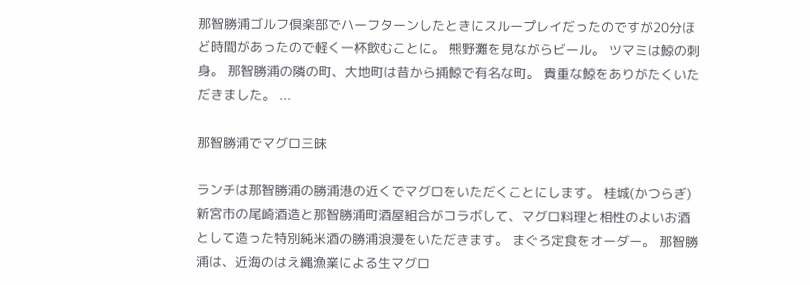那智勝浦ゴルフ倶楽部でハーフターンしたときにスループレイだったのですが20分ほど時間があったので軽く一杯飲むことに。 熊野灘を見ながらビール。 ツマミは鯨の刺身。 那智勝浦の隣の町、大地町は昔から捕鯨で有名な町。 貴重な鯨をありがたくいただきました。 ...

那智勝浦でマグロ三昧

ランチは那智勝浦の勝浦港の近くでマグロをいただくことにします。 桂城(かつらぎ) 新宮市の尾崎酒造と那智勝浦町酒屋組合がコラボして、マグロ料理と相性のよいお酒として造った特別純米酒の勝浦浪漫をいただきます。 まぐろ定食をオーダー。 那智勝浦は、近海のはえ縄漁業による生マグロ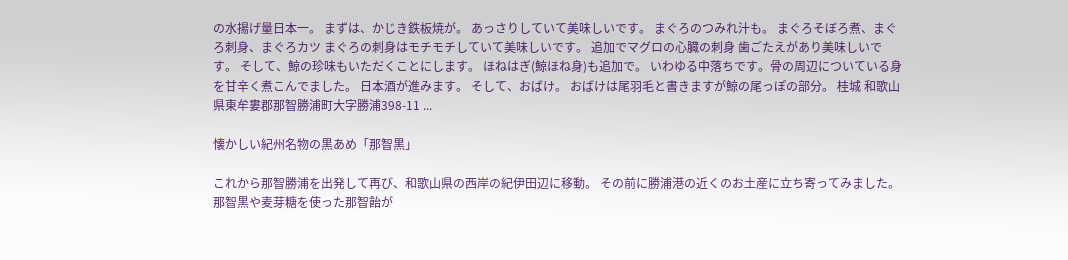の水揚げ量日本一。 まずは、かじき鉄板焼が。 あっさりしていて美味しいです。 まぐろのつみれ汁も。 まぐろそぼろ煮、まぐろ刺身、まぐろカツ まぐろの刺身はモチモチしていて美味しいです。 追加でマグロの心臓の刺身 歯ごたえがあり美味しいです。 そして、鯨の珍味もいただくことにします。 ほねはぎ(鯨ほね身)も追加で。 いわゆる中落ちです。骨の周辺についている身を甘辛く煮こんでました。 日本酒が進みます。 そして、おばけ。 おばけは尾羽毛と書きますが鯨の尾っぽの部分。 桂城 和歌山県東牟婁郡那智勝浦町大字勝浦398-11 ...

懐かしい紀州名物の黒あめ「那智黒」

これから那智勝浦を出発して再び、和歌山県の西岸の紀伊田辺に移動。 その前に勝浦港の近くのお土産に立ち寄ってみました。 那智黒や麦芽糖を使った那智飴が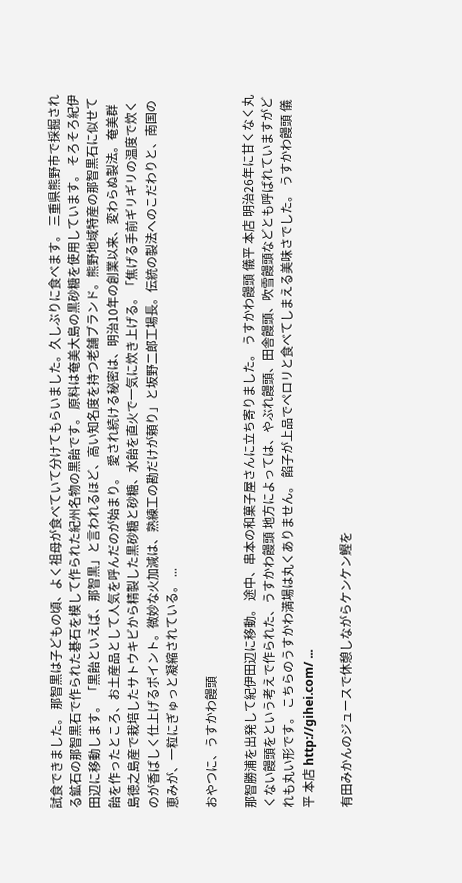試食できました。 那智黒は子どもの頃、よく祖母が食べていて分けてもらいました。久しぶりに食べます。 三重県熊野市で採掘される鉱石の那智黒石で作られた碁石を模して作られた紀州名物の黒飴です。 原料は奄美大島の黒砂糖を使用しています。 そろそろ紀伊田辺に移動します。 「黒飴といえば、那智黒」と言われるほど、高い知名度を持つ老舗ブランド。熊野地域特産の那智黒石に似せて飴を作ったところ、お土産品として人気を呼んだのが始まり。  愛され続ける秘密は、明治10年の創業以来、変わらぬ製法。奄美群島徳之島産で栽培したサトウキビから精製した黒砂糖と砂糖、水飴を直火で一気に炊き上げる。「焦げる手前ギリギリの温度で炊くのが香ばしく仕上げるポイント。微妙な火加減は、熟練工の勘だけが頼り」と坂野二郎工場長。伝統の製法へのこだわりと、南国の恵みが、一粒にぎゅっと凝縮されている。 ...

おやつに、うすかわ饅頭

那智勝浦を出発して紀伊田辺に移動。 途中、串本の和菓子屋さんに立ち寄りました。 うすかわ饅頭 儀平 本店 明治26年に甘くなく丸くない饅頭をという考えで作られた、うすかわ饅頭 地方によっては、やぶれ饅頭、田舎饅頭、吹雪饅頭などとも呼ばれていますがどれも丸い形です。 こちらのうすかわ満場は丸くありません。 餡子が上品でペロリと食べてしまえる美味さでした。 うすかわ饅頭 儀平 本店 http://gihei.com/ ...

有田みかんのジュースで休憩しながらケンケン鰹を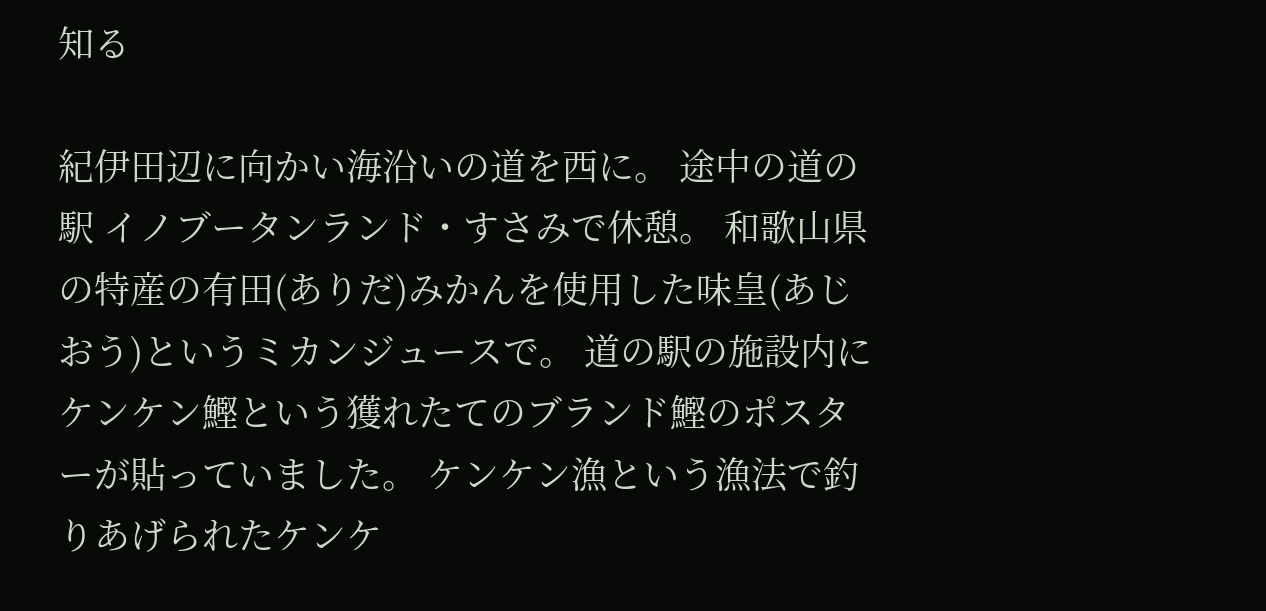知る

紀伊田辺に向かい海沿いの道を西に。 途中の道の駅 イノブータンランド・すさみで休憩。 和歌山県の特産の有田(ありだ)みかんを使用した味皇(あじおう)というミカンジュースで。 道の駅の施設内にケンケン鰹という獲れたてのブランド鰹のポスターが貼っていました。 ケンケン漁という漁法で釣りあげられたケンケ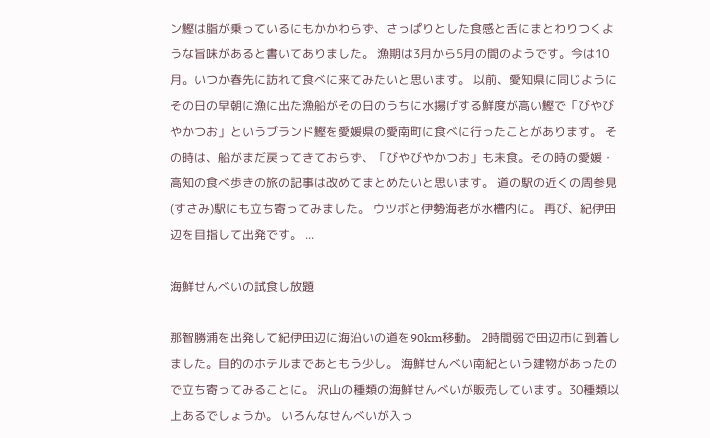ン鰹は脂が乗っているにもかかわらず、さっぱりとした食感と舌にまとわりつくような旨味があると書いてありました。 漁期は3月から5月の間のようです。今は10月。いつか春先に訪れて食べに来てみたいと思います。 以前、愛知県に同じようにその日の早朝に漁に出た漁船がその日のうちに水揚げする鮮度が高い鰹で「びやびやかつお」というブランド鰹を愛媛県の愛南町に食べに行ったことがあります。 その時は、船がまだ戻ってきておらず、「びやびやかつお」も未食。その時の愛媛・高知の食べ歩きの旅の記事は改めてまとめたいと思います。 道の駅の近くの周参見(すさみ)駅にも立ち寄ってみました。 ウツボと伊勢海老が水槽内に。 再び、紀伊田辺を目指して出発です。 ...

海鮮せんべいの試食し放題

那智勝浦を出発して紀伊田辺に海沿いの道を90km移動。 2時間弱で田辺市に到着しました。目的のホテルまであともう少し。 海鮮せんべい南紀という建物があったので立ち寄ってみることに。 沢山の種類の海鮮せんべいが販売しています。30種類以上あるでしょうか。 いろんなせんべいが入っ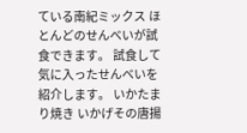ている南紀ミックス ほとんどのせんべいが試食できます。 試食して気に入ったせんべいを紹介します。 いかたまり焼き いかげその唐揚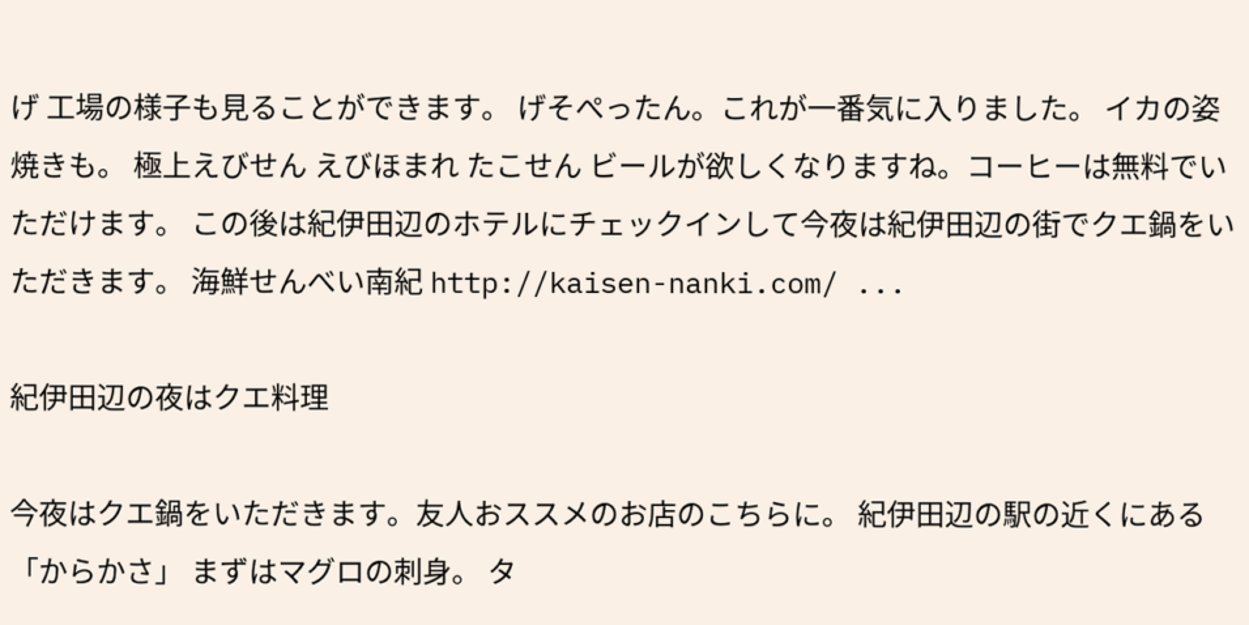げ 工場の様子も見ることができます。 げそぺったん。これが一番気に入りました。 イカの姿焼きも。 極上えびせん えびほまれ たこせん ビールが欲しくなりますね。コーヒーは無料でいただけます。 この後は紀伊田辺のホテルにチェックインして今夜は紀伊田辺の街でクエ鍋をいただきます。 海鮮せんべい南紀 http://kaisen-nanki.com/ ...

紀伊田辺の夜はクエ料理

今夜はクエ鍋をいただきます。友人おススメのお店のこちらに。 紀伊田辺の駅の近くにある「からかさ」 まずはマグロの刺身。 タ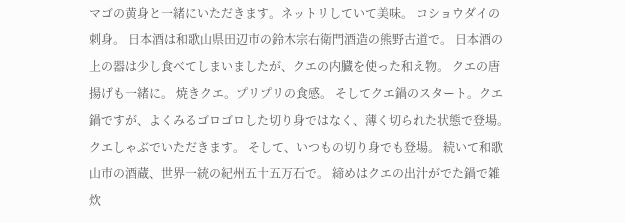マゴの黄身と一緒にいただきます。ネットリしていて美味。 コショウダイの刺身。 日本酒は和歌山県田辺市の鈴木宗右衛門酒造の熊野古道で。 日本酒の上の器は少し食べてしまいましたが、クエの内臓を使った和え物。 クエの唐揚げも一緒に。 焼きクエ。プリプリの食感。 そしてクエ鍋のスタート。クエ鍋ですが、よくみるゴロゴロした切り身ではなく、薄く切られた状態で登場。 クエしゃぶでいただきます。 そして、いつもの切り身でも登場。 続いて和歌山市の酒蔵、世界一統の紀州五十五万石で。 締めはクエの出汁がでた鍋で雑炊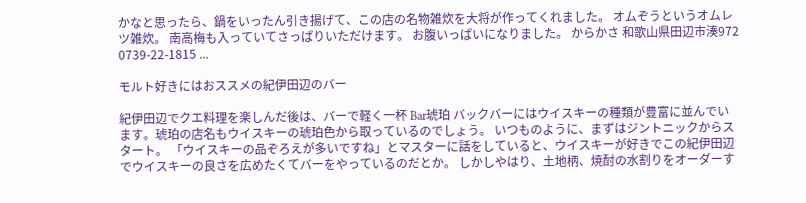かなと思ったら、鍋をいったん引き揚げて、この店の名物雑炊を大将が作ってくれました。 オムぞうというオムレツ雑炊。 南高梅も入っていてさっぱりいただけます。 お腹いっぱいになりました。 からかさ 和歌山県田辺市湊972 0739-22-1815 ...

モルト好きにはおススメの紀伊田辺のバー

紀伊田辺でクエ料理を楽しんだ後は、バーで軽く一杯 Bar琥珀 バックバーにはウイスキーの種類が豊富に並んでいます。琥珀の店名もウイスキーの琥珀色から取っているのでしょう。 いつものように、まずはジントニックからスタート。 「ウイスキーの品ぞろえが多いですね」とマスターに話をしていると、ウイスキーが好きでこの紀伊田辺でウイスキーの良さを広めたくてバーをやっているのだとか。 しかしやはり、土地柄、焼酎の水割りをオーダーす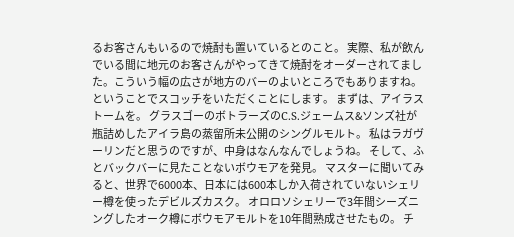るお客さんもいるので焼酎も置いているとのこと。 実際、私が飲んでいる間に地元のお客さんがやってきて焼酎をオーダーされてました。こういう幅の広さが地方のバーのよいところでもありますね。 ということでスコッチをいただくことにします。 まずは、アイラストームを。 グラスゴーのボトラーズのC.S.ジェームス&ソンズ社が瓶詰めしたアイラ島の蒸留所未公開のシングルモルト。 私はラガヴーリンだと思うのですが、中身はなんなんでしょうね。 そして、ふとバックバーに見たことないボウモアを発見。 マスターに聞いてみると、世界で6000本、日本には600本しか入荷されていないシェリー樽を使ったデビルズカスク。 オロロソシェリーで3年間シーズニングしたオーク樽にボウモアモルトを10年間熟成させたもの。 チ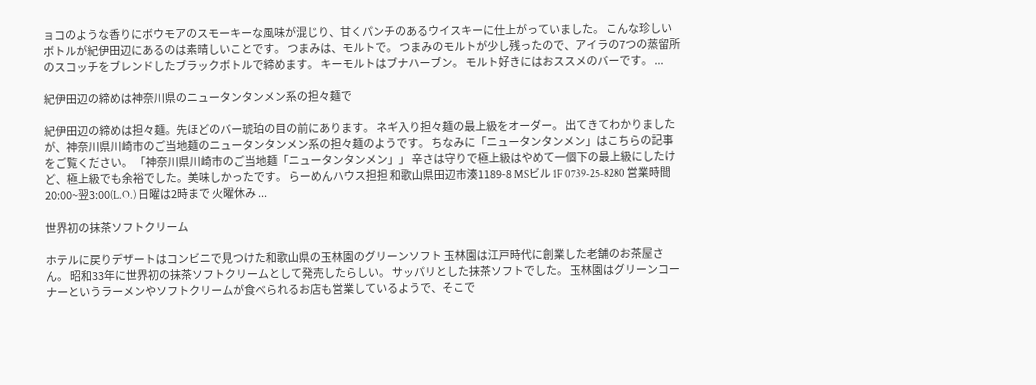ョコのような香りにボウモアのスモーキーな風味が混じり、甘くパンチのあるウイスキーに仕上がっていました。 こんな珍しいボトルが紀伊田辺にあるのは素晴しいことです。 つまみは、モルトで。 つまみのモルトが少し残ったので、アイラの7つの蒸留所のスコッチをブレンドしたブラックボトルで締めます。 キーモルトはブナハーブン。 モルト好きにはおススメのバーです。 ...

紀伊田辺の締めは神奈川県のニュータンタンメン系の担々麺で

紀伊田辺の締めは担々麺。先ほどのバー琥珀の目の前にあります。 ネギ入り担々麺の最上級をオーダー。 出てきてわかりましたが、神奈川県川崎市のご当地麺のニュータンタンメン系の担々麺のようです。 ちなみに「ニュータンタンメン」はこちらの記事をご覧ください。 「神奈川県川崎市のご当地麺「ニュータンタンメン」」 辛さは守りで極上級はやめて一個下の最上級にしたけど、極上級でも余裕でした。美味しかったです。 らーめんハウス担担 和歌山県田辺市湊1189-8 MSビル 1F 0739-25-8280 営業時間 20:00~翌3:00(L.O.) 日曜は2時まで 火曜休み ...

世界初の抹茶ソフトクリーム

ホテルに戻りデザートはコンビニで見つけた和歌山県の玉林園のグリーンソフト 玉林園は江戸時代に創業した老舗のお茶屋さん。 昭和33年に世界初の抹茶ソフトクリームとして発売したらしい。 サッパリとした抹茶ソフトでした。 玉林園はグリーンコーナーというラーメンやソフトクリームが食べられるお店も営業しているようで、そこで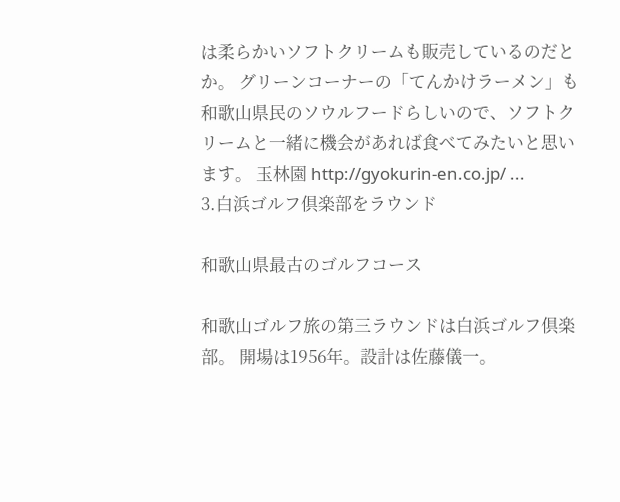は柔らかいソフトクリームも販売しているのだとか。 グリーンコーナーの「てんかけラーメン」も和歌山県民のソウルフードらしいので、ソフトクリームと一緒に機会があれば食べてみたいと思います。 玉林園 http://gyokurin-en.co.jp/ ...
3.白浜ゴルフ倶楽部をラウンド

和歌山県最古のゴルフコース

和歌山ゴルフ旅の第三ラウンドは白浜ゴルフ倶楽部。 開場は1956年。設計は佐藤儀一。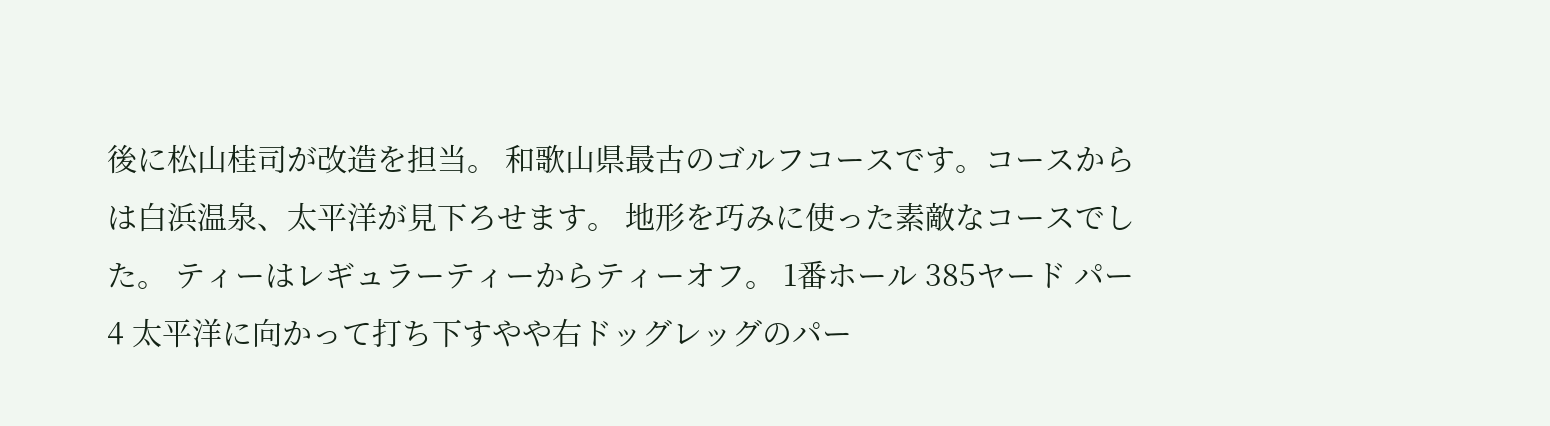後に松山桂司が改造を担当。 和歌山県最古のゴルフコースです。コースからは白浜温泉、太平洋が見下ろせます。 地形を巧みに使った素敵なコースでした。 ティーはレギュラーティーからティーオフ。 1番ホール 385ヤード パー4 太平洋に向かって打ち下すやや右ドッグレッグのパー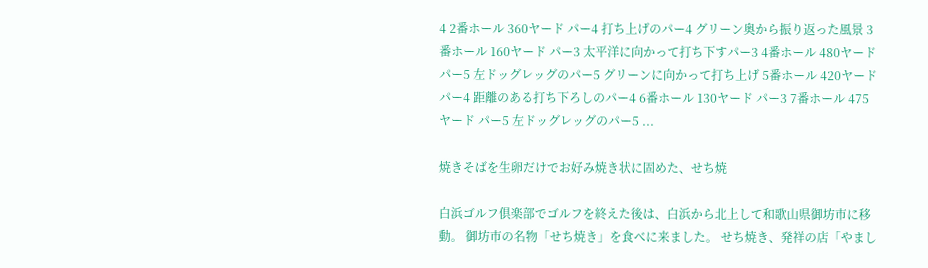4 2番ホール 360ヤード パー4 打ち上げのパー4 グリーン奥から振り返った風景 3番ホール 160ヤード パー3 太平洋に向かって打ち下すパー3 4番ホール 480ヤード パー5 左ドッグレッグのパー5 グリーンに向かって打ち上げ 5番ホール 420ヤード パー4 距離のある打ち下ろしのパー4 6番ホール 130ヤード パー3 7番ホール 475ヤード パー5 左ドッグレッグのパー5 ...

焼きそばを生卵だけでお好み焼き状に固めた、せち焼

白浜ゴルフ倶楽部でゴルフを終えた後は、白浜から北上して和歌山県御坊市に移動。 御坊市の名物「せち焼き」を食べに来ました。 せち焼き、発祥の店「やまし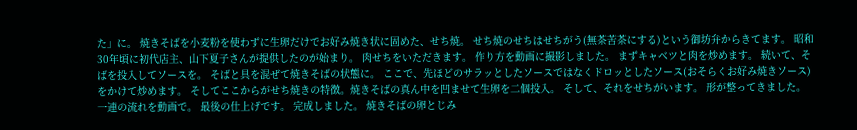た」に。 焼きそばを小麦粉を使わずに生卵だけでお好み焼き状に固めた、せち焼。 せち焼のせちはせちがう(無茶苦茶にする)という御坊弁からきてます。 昭和30年頃に初代店主、山下夏子さんが提供したのが始まり。 肉せちをいただきます。 作り方を動画に撮影しました。 まずキャベツと肉を炒めます。 続いて、そばを投入してソースを。 そばと具を混ぜて焼きそばの状態に。 ここで、先ほどのサラッとしたソースではなくドロッとしたソース(おそらくお好み焼きソース)をかけて炒めます。 そしてここからがせち焼きの特徴。焼きそばの真ん中を凹ませて生卵を二個投入。 そして、それをせちがいます。 形が整ってきました。 一連の流れを動画で。 最後の仕上げです。 完成しました。 焼きそばの卵とじみ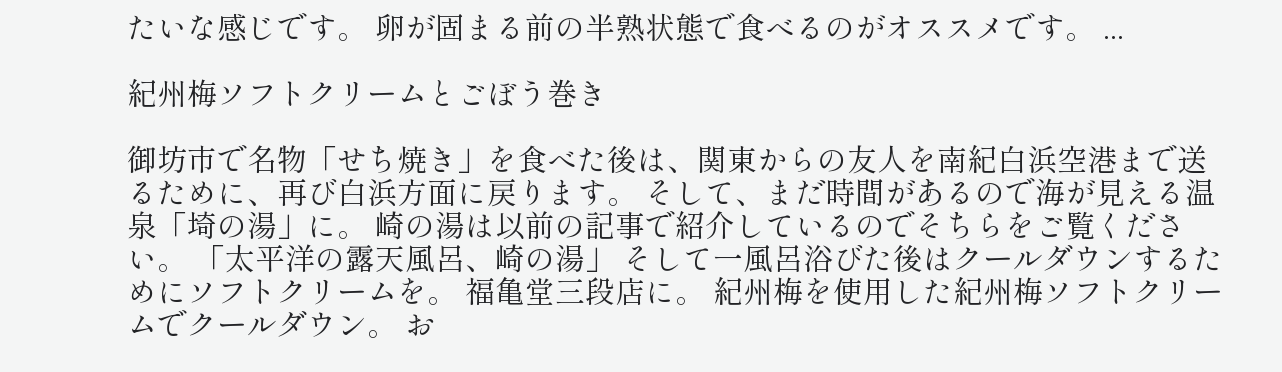たいな感じです。 卵が固まる前の半熟状態で食べるのがオススメです。 ...

紀州梅ソフトクリームとごぼう巻き

御坊市で名物「せち焼き」を食べた後は、関東からの友人を南紀白浜空港まで送るために、再び白浜方面に戻ります。 そして、まだ時間があるので海が見える温泉「埼の湯」に。 崎の湯は以前の記事で紹介しているのでそちらをご覧ください。 「太平洋の露天風呂、崎の湯」 そして一風呂浴びた後はクールダウンするためにソフトクリームを。 福亀堂三段店に。 紀州梅を使用した紀州梅ソフトクリームでクールダウン。 お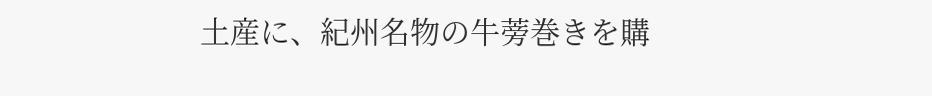土産に、紀州名物の牛蒡巻きを購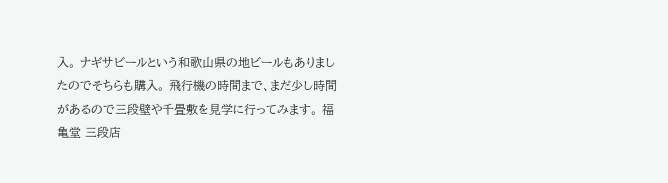入。 ナギサビールという和歌山県の地ビールもありましたのでそちらも購入。 飛行機の時間まで、まだ少し時間があるので三段壁や千畳敷を見学に行ってみます。 福亀堂 三段店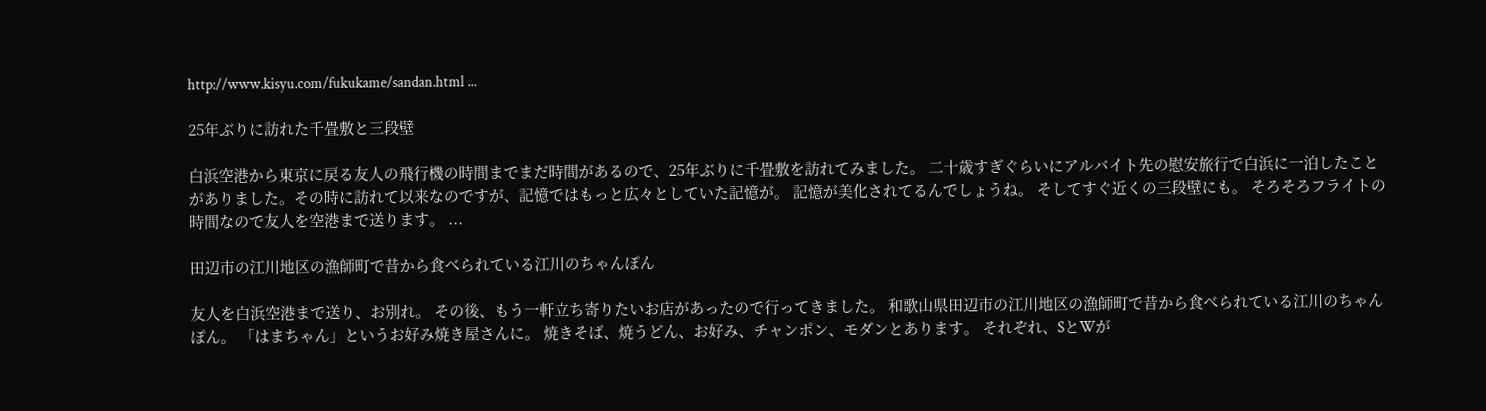http://www.kisyu.com/fukukame/sandan.html ...

25年ぶりに訪れた千畳敷と三段壁

白浜空港から東京に戻る友人の飛行機の時間までまだ時間があるので、25年ぶりに千畳敷を訪れてみました。 二十歳すぎぐらいにアルバイト先の慰安旅行で白浜に一泊したことがありました。その時に訪れて以来なのですが、記憶ではもっと広々としていた記憶が。 記憶が美化されてるんでしょうね。 そしてすぐ近くの三段壁にも。 そろそろフライトの時間なので友人を空港まで送ります。 ...

田辺市の江川地区の漁師町で昔から食べられている江川のちゃんぽん

友人を白浜空港まで送り、お別れ。 その後、もう一軒立ち寄りたいお店があったので行ってきました。 和歌山県田辺市の江川地区の漁師町で昔から食べられている江川のちゃんぽん。 「はまちゃん」というお好み焼き屋さんに。 焼きそば、焼うどん、お好み、チャンポン、モダンとあります。 それぞれ、SとWが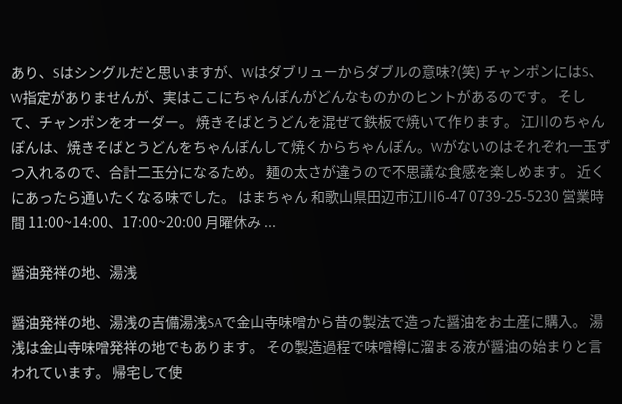あり、Sはシングルだと思いますが、Wはダブリューからダブルの意味?(笑) チャンポンにはS、W指定がありませんが、実はここにちゃんぽんがどんなものかのヒントがあるのです。 そして、チャンポンをオーダー。 焼きそばとうどんを混ぜて鉄板で焼いて作ります。 江川のちゃんぽんは、焼きそばとうどんをちゃんぽんして焼くからちゃんぽん。Wがないのはそれぞれ一玉ずつ入れるので、合計二玉分になるため。 麺の太さが違うので不思議な食感を楽しめます。 近くにあったら通いたくなる味でした。 はまちゃん 和歌山県田辺市江川6-47 0739-25-5230 営業時間 11:00~14:00、17:00~20:00 月曜休み ...

醤油発祥の地、湯浅

醤油発祥の地、湯浅の吉備湯浅SAで金山寺味噌から昔の製法で造った醤油をお土産に購入。 湯浅は金山寺味噌発祥の地でもあります。 その製造過程で味噌樽に溜まる液が醤油の始まりと言われています。 帰宅して使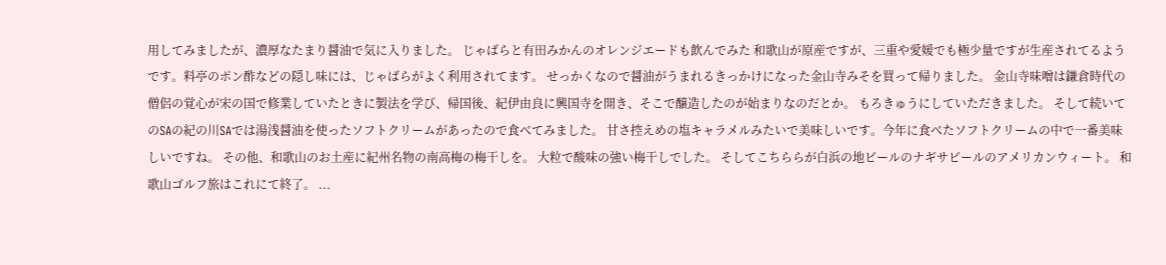用してみましたが、濃厚なたまり醤油で気に入りました。 じゃばらと有田みかんのオレンジエードも飲んでみた 和歌山が原産ですが、三重や愛媛でも極少量ですが生産されてるようです。料亭のポン酢などの隠し味には、じゃばらがよく利用されてます。 せっかくなので醤油がうまれるきっかけになった金山寺みそを買って帰りました。 金山寺味噌は鎌倉時代の僧侶の覚心が宋の国で修業していたときに製法を学び、帰国後、紀伊由良に興国寺を開き、そこで醸造したのが始まりなのだとか。 もろきゅうにしていただきました。 そして続いてのSAの紀の川SAでは湯浅醤油を使ったソフトクリームがあったので食べてみました。 甘さ控えめの塩キャラメルみたいで美味しいです。今年に食べたソフトクリームの中で一番美味しいですね。 その他、和歌山のお土産に紀州名物の南高梅の梅干しを。 大粒で酸味の強い梅干しでした。 そしてこちららが白浜の地ビールのナギサビールのアメリカンウィート。 和歌山ゴルフ旅はこれにて終了。 ...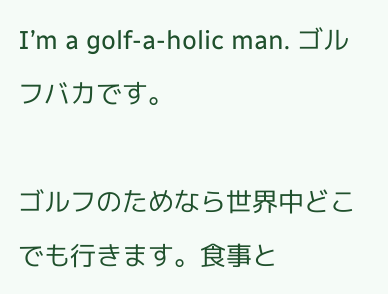I’m a golf-a-holic man. ゴルフバカです。

ゴルフのためなら世界中どこでも行きます。食事と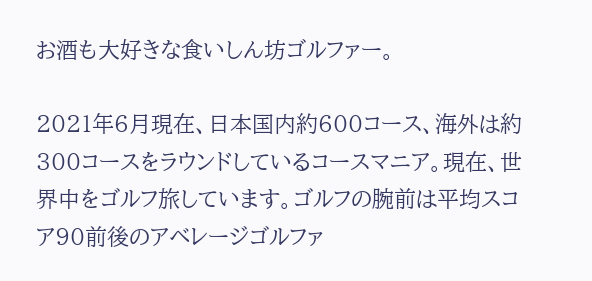お酒も大好きな食いしん坊ゴルファー。

2021年6月現在、日本国内約600コース、海外は約300コースをラウンドしているコースマニア。現在、世界中をゴルフ旅しています。ゴルフの腕前は平均スコア90前後のアベレージゴルファ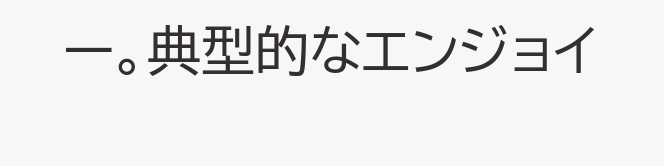ー。典型的なエンジョイ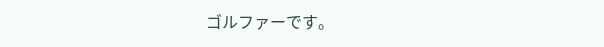ゴルファーです。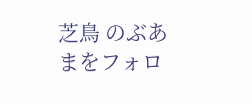芝鳥 のぶあまをフォロ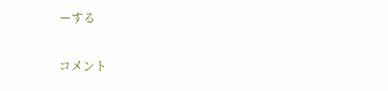ーする

コメント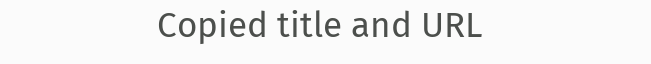Copied title and URL